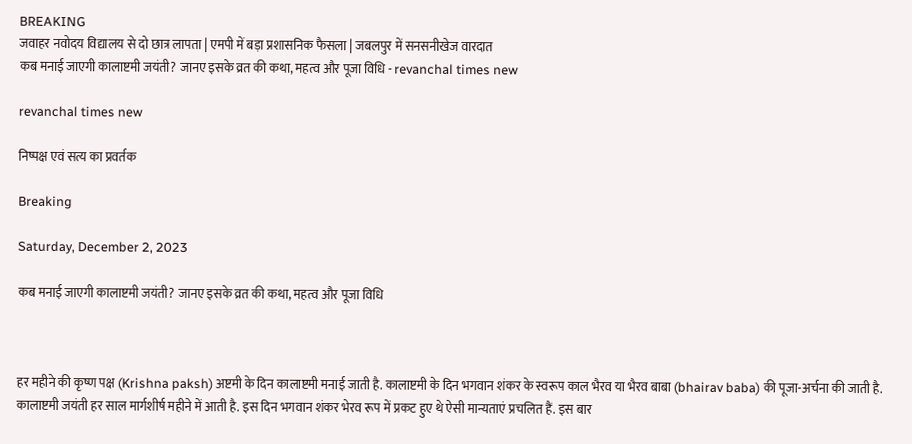BREAKING
जवाहर नवोदय विद्यालय से दो छात्र लापता | एमपी में बड़ा प्रशासनिक फैसला | जबलपुर में सनसनीखेज वारदात
कब मनाई जाएगी कालाष्टमी जयंती? जानए इसके व्रत की कथा, महत्व और पूजा विधि - revanchal times new

revanchal times new

निष्पक्ष एवं सत्य का प्रवर्तक

Breaking

Saturday, December 2, 2023

कब मनाई जाएगी कालाष्टमी जयंती? जानए इसके व्रत की कथा, महत्व और पूजा विधि



हर महीने की कृष्ण पक्ष (Krishna paksh) अष्टमी के दिन कालाष्टमी मनाई जाती है. कालाष्टमी के दिन भगवान शंकर के स्वरूप काल भैरव या भैरव बाबा (bhairav baba) की पूजा-अर्चना की जाती है. कालाष्टमी जयंती हर साल मार्गशीर्ष महीने में आती है. इस दिन भगवान शंकर भेरव रूप में प्रकट हुए थे ऐसी मान्यताएं प्रचलित हैं. इस बार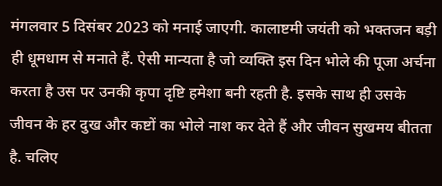मंगलवार 5 दिसंबर 2023 को मनाई जाएगी. कालाष्टमी जयंती को भक्तजन बड़ी ही धूमधाम से मनाते हैं. ऐसी मान्यता है जो व्यक्ति इस दिन भोले की पूजा अर्चना करता है उस पर उनकी कृपा दृष्टि हमेशा बनी रहती है. इसके साथ ही उसके जीवन के हर दुख और कष्टों का भोले नाश कर देते हैं और जीवन सुखमय बीतता है. चलिए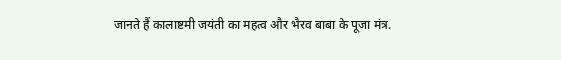जानते हैं कालाष्टमी जयंती का महत्व और भैरव बाबा के पूजा मंत्र.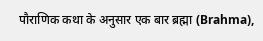पौराणिक कथा के अनुसार एक बार ब्रह्मा (Brahma),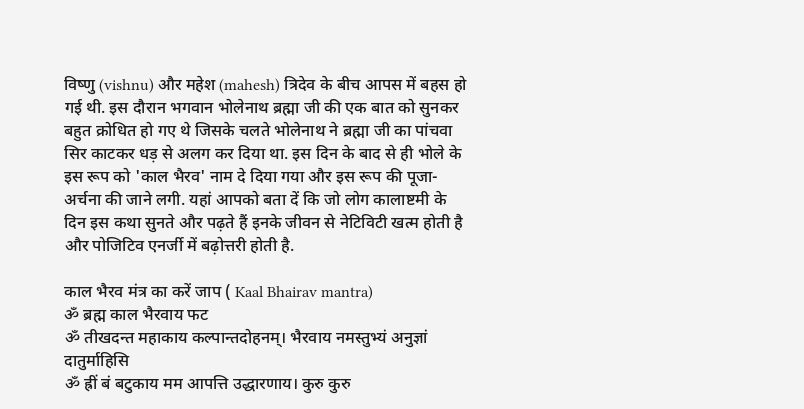विष्णु (vishnu) और महेश (mahesh) त्रिदेव के बीच आपस में बहस हो गई थी. इस दौरान भगवान भोलेनाथ ब्रह्मा जी की एक बात को सुनकर बहुत क्रोधित हो गए थे जिसके चलते भोलेनाथ ने ब्रह्मा जी का पांचवा सिर काटकर धड़ से अलग कर दिया था. इस दिन के बाद से ही भोले के इस रूप को 'काल भैरव' नाम दे दिया गया और इस रूप की पूजा-अर्चना की जाने लगी. यहां आपको बता दें कि जो लोग कालाष्टमी के दिन इस कथा सुनते और पढ़ते हैं इनके जीवन से नेटिविटी खत्म होती है और पोजिटिव एनर्जी में बढ़ोत्तरी होती है.

काल भैरव मंत्र का करें जाप ( Kaal Bhairav mantra)
ॐ ब्रह्म काल भैरवाय फट
ॐ तीखदन्त महाकाय कल्पान्तदोहनम्। भैरवाय नमस्तुभ्यं अनुज्ञां दातुर्माहिसि
ॐ ह्रीं बं बटुकाय मम आपत्ति उद्धारणाय। कुरु कुरु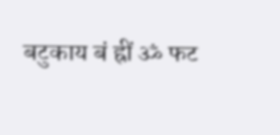बटुकाय बं ह्रीं ॐ फट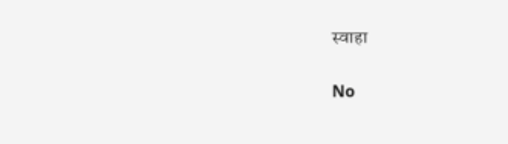स्वाहा

No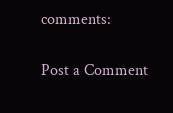comments:

Post a Comment